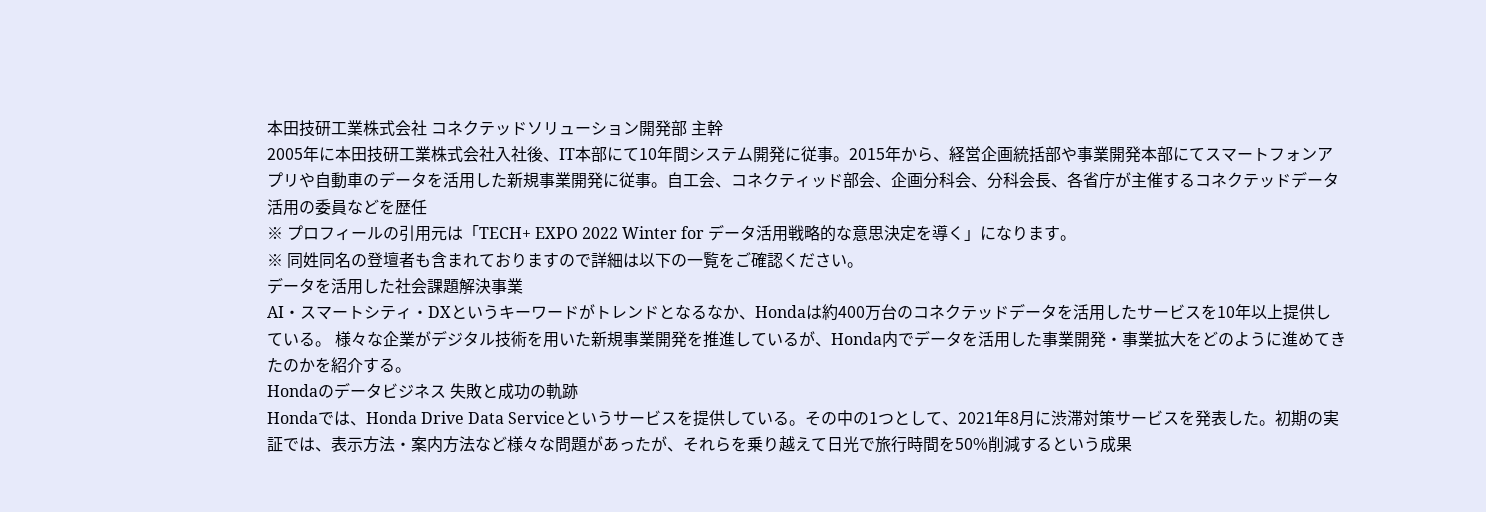本田技研工業株式会社 コネクテッドソリューション開発部 主幹
2005年に本田技研工業株式会社入社後、IT本部にて10年間システム開発に従事。2015年から、経営企画統括部や事業開発本部にてスマートフォンアプリや自動車のデータを活用した新規事業開発に従事。自工会、コネクティッド部会、企画分科会、分科会長、各省庁が主催するコネクテッドデータ活用の委員などを歴任
※ プロフィールの引用元は「TECH+ EXPO 2022 Winter for データ活用戦略的な意思決定を導く」になります。
※ 同姓同名の登壇者も含まれておりますので詳細は以下の一覧をご確認ください。
データを活用した社会課題解決事業
AI・スマートシティ・DXというキーワードがトレンドとなるなか、Hondaは約400万台のコネクテッドデータを活用したサービスを10年以上提供している。 様々な企業がデジタル技術を用いた新規事業開発を推進しているが、Honda内でデータを活用した事業開発・事業拡大をどのように進めてきたのかを紹介する。
Hondaのデータビジネス 失敗と成功の軌跡
Hondaでは、Honda Drive Data Serviceというサービスを提供している。その中の1つとして、2021年8月に渋滞対策サービスを発表した。初期の実証では、表示方法・案内方法など様々な問題があったが、それらを乗り越えて日光で旅行時間を50%削減するという成果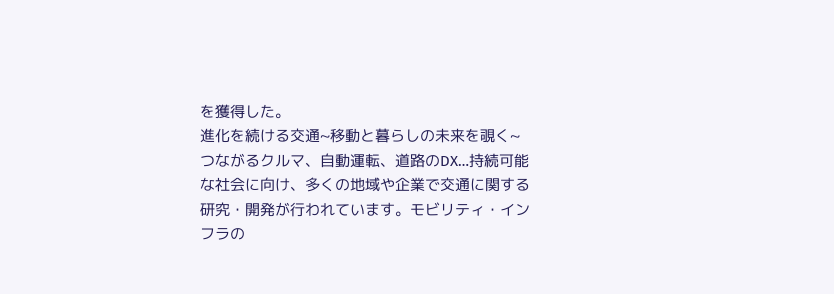を獲得した。
進化を続ける交通~移動と暮らしの未来を覗く~
つながるクルマ、自動運転、道路のDX…持続可能な社会に向け、多くの地域や企業で交通に関する研究・開発が行われています。モビリティ・インフラの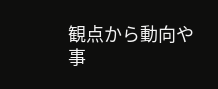観点から動向や事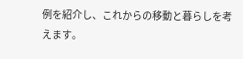例を紹介し、これからの移動と暮らしを考えます。